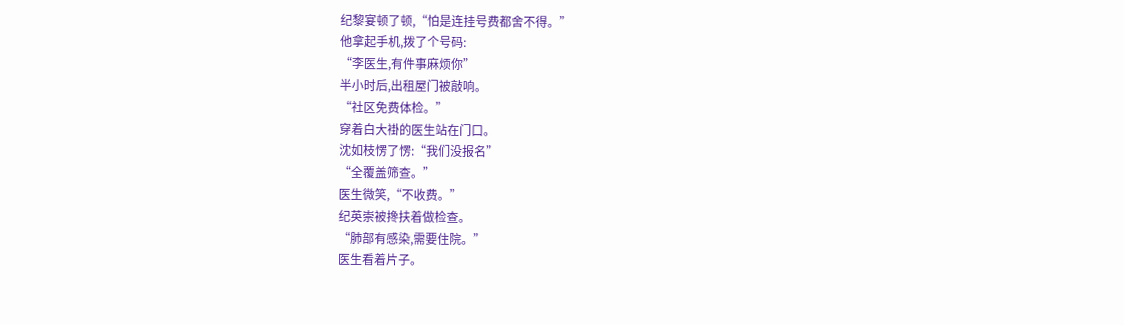纪黎宴顿了顿,“怕是连挂号费都舍不得。”
他拿起手机,拨了个号码:
“李医生,有件事麻烦你”
半小时后,出租屋门被敲响。
“社区免费体检。”
穿着白大褂的医生站在门口。
沈如枝愣了愣:“我们没报名”
“全覆盖筛查。”
医生微笑,“不收费。”
纪英崇被搀扶着做检查。
“肺部有感染,需要住院。”
医生看着片子。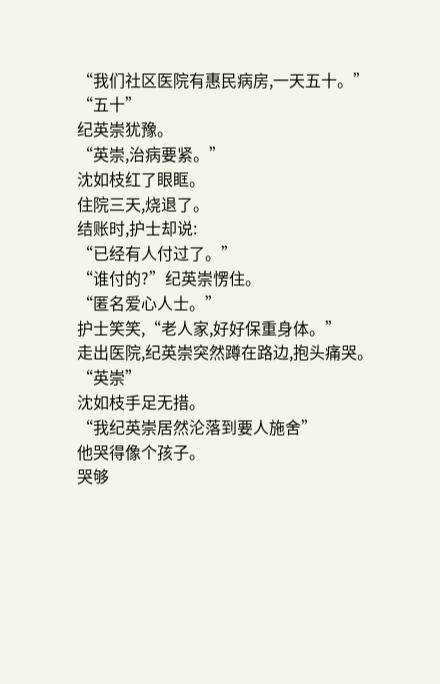“我们社区医院有惠民病房,一天五十。”
“五十”
纪英崇犹豫。
“英崇,治病要紧。”
沈如枝红了眼眶。
住院三天,烧退了。
结账时,护士却说:
“已经有人付过了。”
“谁付的?”纪英崇愣住。
“匿名爱心人士。”
护士笑笑,“老人家,好好保重身体。”
走出医院,纪英崇突然蹲在路边,抱头痛哭。
“英崇”
沈如枝手足无措。
“我纪英崇居然沦落到要人施舍”
他哭得像个孩子。
哭够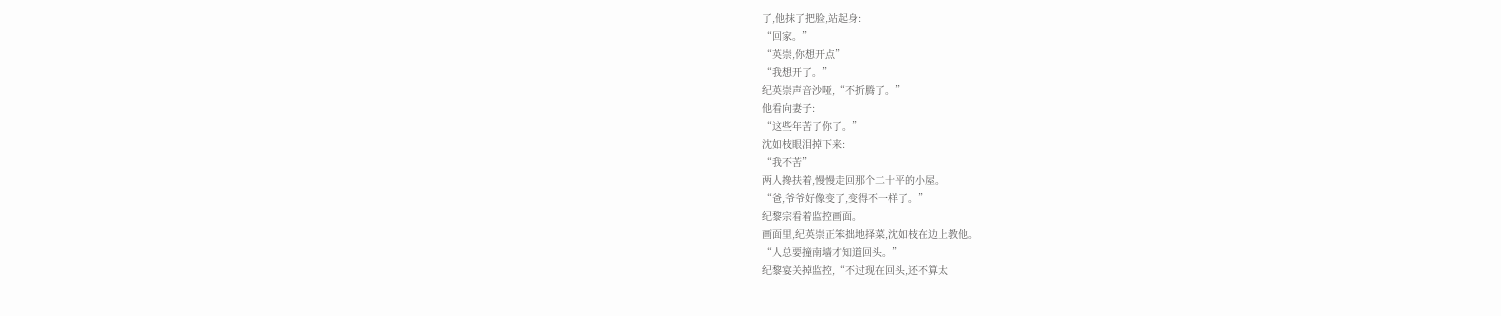了,他抹了把脸,站起身:
“回家。”
“英崇,你想开点”
“我想开了。”
纪英崇声音沙哑,“不折腾了。”
他看向妻子:
“这些年苦了你了。”
沈如枝眼泪掉下来:
“我不苦”
两人搀扶着,慢慢走回那个二十平的小屋。
“爸,爷爷好像变了,变得不一样了。”
纪黎宗看着监控画面。
画面里,纪英崇正笨拙地择菜,沈如枝在边上教他。
“人总要撞南墙才知道回头。”
纪黎宴关掉监控,“不过现在回头,还不算太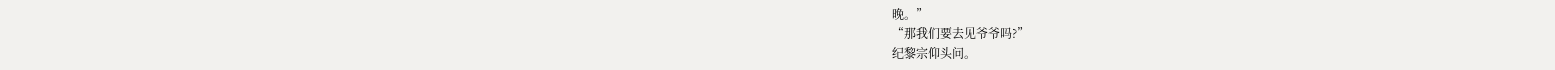晚。”
“那我们要去见爷爷吗?”
纪黎宗仰头问。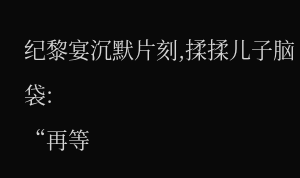纪黎宴沉默片刻,揉揉儿子脑袋:
“再等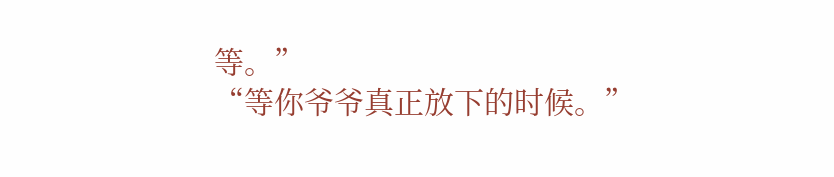等。”
“等你爷爷真正放下的时候。”